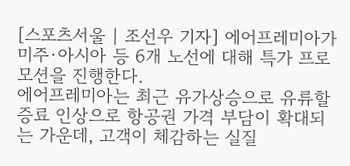[스포츠서울 | 조선우 기자] 에어프레미아가 미주·아시아 등 6개 노선에 대해 특가 프로모션을 진행한다.
에어프레미아는 최근 유가상승으로 유류할증료 인상으로 항공권 가격 부담이 확대되는 가운데, 고객이 체감하는 실질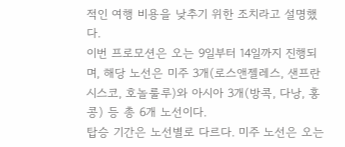적인 여행 비용을 낮추기 위한 조치라고 설명했다.
이번 프로모션은 오는 9일부터 14일까지 진행되며, 해당 노선은 미주 3개(로스앤젤레스, 샌프란시스코, 호놀룰루)와 아시아 3개(방콕, 다낭, 홍콩) 등 총 6개 노선이다.
탑승 기간은 노선별로 다르다. 미주 노선은 오는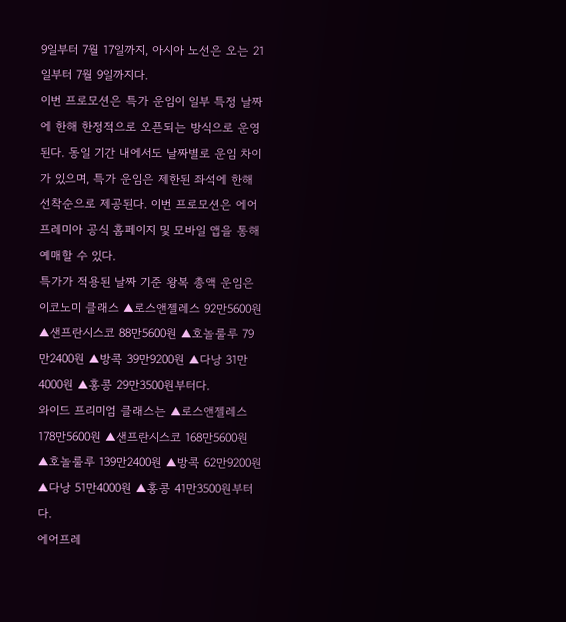9일부터 7월 17일까지, 아시아 노선은 오는 21일부터 7월 9일까지다.
이번 프로모션은 특가 운임이 일부 특정 날짜에 한해 한정적으로 오픈되는 방식으로 운영된다. 동일 기간 내에서도 날짜별로 운임 차이가 있으며, 특가 운임은 제한된 좌석에 한해 선착순으로 제공된다. 이번 프로모션은 에어프레미아 공식 홈페이지 및 모바일 앱을 통해 예매할 수 있다.
특가가 적용된 날짜 기준 왕복 총액 운임은 이코노미 클래스 ▲로스앤젤레스 92만5600원 ▲샌프란시스코 88만5600원 ▲호놀룰루 79만2400원 ▲방콕 39만9200원 ▲다낭 31만4000원 ▲홍콩 29만3500원부터다.
와이드 프리미엄 클래스는 ▲로스앤젤레스 178만5600원 ▲샌프란시스코 168만5600원 ▲호놀룰루 139만2400원 ▲방콕 62만9200원 ▲다낭 51만4000원 ▲홍콩 41만3500원부터다.
에어프레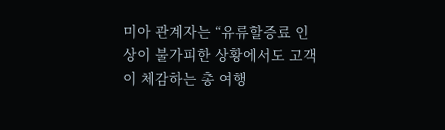미아 관계자는 “유류할증료 인상이 불가피한 상황에서도 고객이 체감하는 총 여행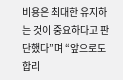비용은 최대한 유지하는 것이 중요하다고 판단했다”며 “앞으로도 합리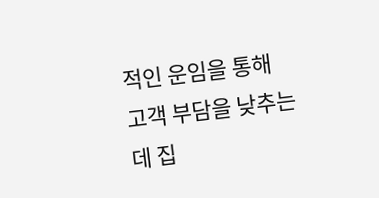적인 운임을 통해 고객 부담을 낮추는 데 집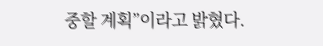중할 계획”이라고 밝혔다.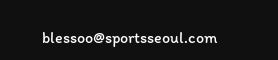blessoo@sportsseoul.com